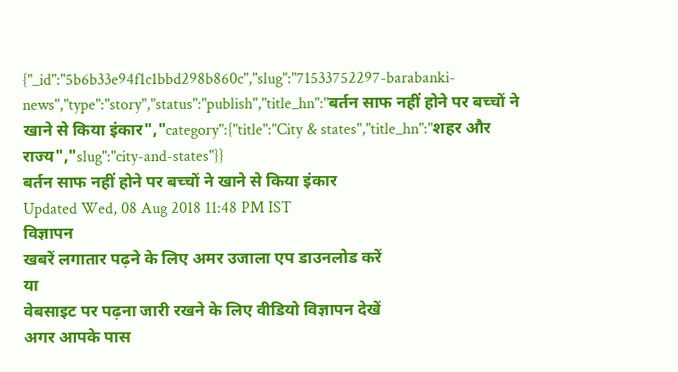{"_id":"5b6b33e94f1c1bbd298b860c","slug":"71533752297-barabanki-news","type":"story","status":"publish","title_hn":"बर्तन साफ नहीं होने पर बच्चों ने खाने से किया इंकार","category":{"title":"City & states","title_hn":"शहर और राज्य","slug":"city-and-states"}}
बर्तन साफ नहीं होने पर बच्चों ने खाने से किया इंकार
Updated Wed, 08 Aug 2018 11:48 PM IST
विज्ञापन
खबरें लगातार पढ़ने के लिए अमर उजाला एप डाउनलोड करें
या
वेबसाइट पर पढ़ना जारी रखने के लिए वीडियो विज्ञापन देखें
अगर आपके पास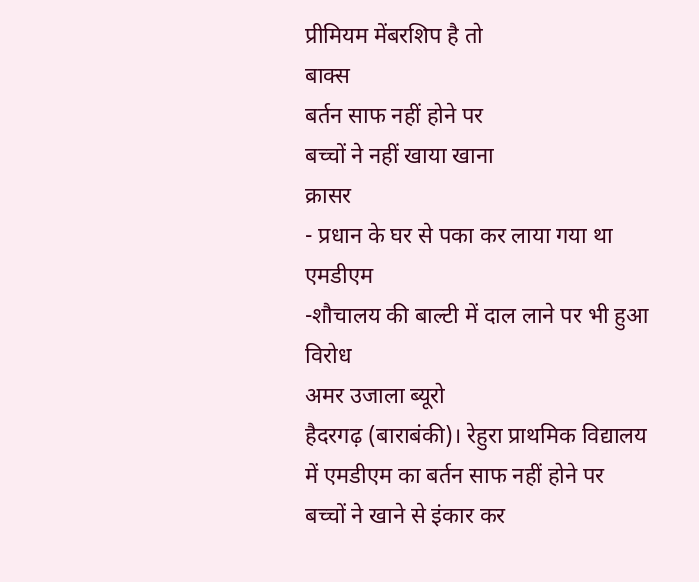प्रीमियम मेंबरशिप है तो
बाक्स
बर्तन साफ नहीं होने पर
बच्चों ने नहीं खाया खाना
क्रासर
- प्रधान के घर से पका कर लाया गया था एमडीएम
-शौचालय की बाल्टी में दाल लाने पर भी हुआ विरोध
अमर उजाला ब्यूरो
हैदरगढ़ (बाराबंकी)। रेहुरा प्राथमिक विद्यालय में एमडीएम का बर्तन साफ नहीं होने पर बच्चों ने खाने से इंकार कर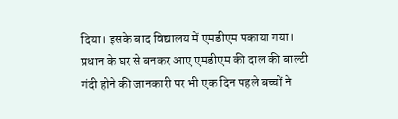दिया। इसके बाद विद्यालय में एमडीएम पकाया गया। प्रधान के घर से बनकर आए एमडीएम की दाल की बाल्टी गंदी होने की जानकारी पर भी एक दिन पहले बच्चों ने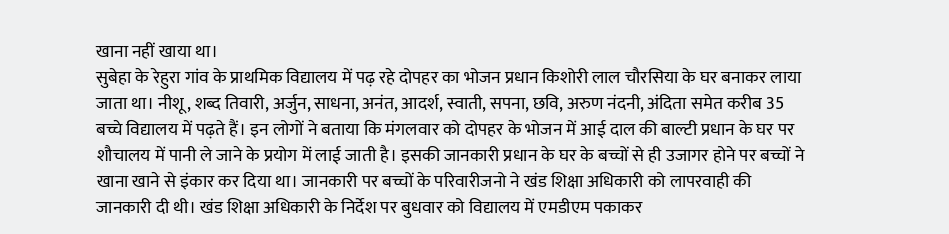खाना नहीं खाया था।
सुबेहा के रेहुरा गांव के प्राथमिक विद्यालय में पढ़ रहे दोपहर का भोजन प्रधान किशोरी लाल चौरसिया के घर बनाकर लाया जाता था। नीशू, शब्द तिवारी, अर्जुन, साधना, अनंत, आदर्श, स्वाती, सपना, छवि, अरुण नंदनी, अंदिता समेत करीब 35 बच्चे विद्यालय में पढ़ते हैं। इन लोगों ने बताया कि मंगलवार को दोपहर के भोजन में आई दाल की बाल्टी प्रधान के घर पर शौचालय में पानी ले जाने के प्रयोग में लाई जाती है। इसकी जानकारी प्रधान के घर के बच्चों से ही उजागर होने पर बच्चों ने खाना खाने से इंकार कर दिया था। जानकारी पर बच्चों के परिवारीजनो ने खंड शिक्षा अधिकारी को लापरवाही की जानकारी दी थी। खंड शिक्षा अधिकारी के निर्देश पर बुधवार को विद्यालय में एमडीएम पकाकर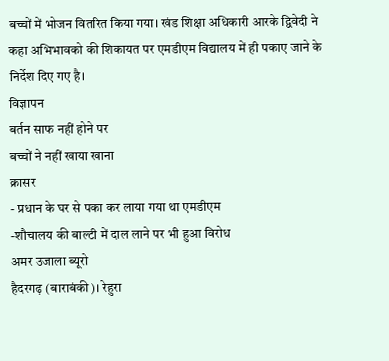बच्चों में भोजन वितरित किया गया। खंड शिक्षा अधिकारी आरके द्विवेदी ने कहा अभिभावको की शिकायत पर एमडीएम विद्यालय में ही पकाए जाने के निर्देश दिए गए है।
विज्ञापन
बर्तन साफ नहीं होने पर
बच्चों ने नहीं खाया खाना
क्रासर
- प्रधान के घर से पका कर लाया गया था एमडीएम
-शौचालय की बाल्टी में दाल लाने पर भी हुआ विरोध
अमर उजाला ब्यूरो
हैदरगढ़ (बाराबंकी)। रेहुरा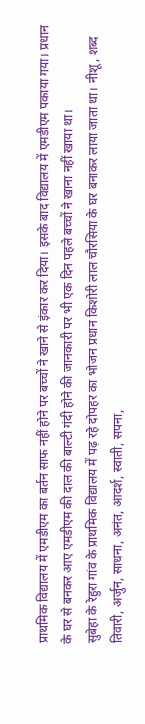प्राथमिक विद्यालय में एमडीएम का बर्तन साफ नहीं होने पर बच्चों ने खाने से इंकार कर दिया। इसके बाद विद्यालय में एमडीएम पकाया गया। प्रधान के घर से बनकर आए एमडीएम की दाल की बाल्टी गंदी होने की जानकारी पर भी एक दिन पहले बच्चों ने खाना नहीं खाया था।
सुबेहा के रेहुरा गांव के प्राथमिक विद्यालय में पढ़ रहे दोपहर का भोजन प्रधान किशोरी लाल चौरसिया के घर बनाकर लाया जाता था। नीशू, शब्द तिवारी, अर्जुन, साधना, अनंत, आदर्श, स्वाती, सपना,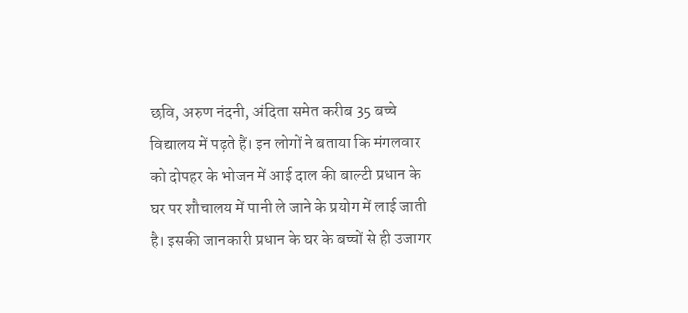छवि, अरुण नंदनी, अंदिता समेत करीब 35 बच्चे विद्यालय में पढ़ते हैं। इन लोगों ने बताया कि मंगलवार को दोपहर के भोजन में आई दाल की बाल्टी प्रधान के घर पर शौचालय में पानी ले जाने के प्रयोग में लाई जाती है। इसकी जानकारी प्रधान के घर के बच्चों से ही उजागर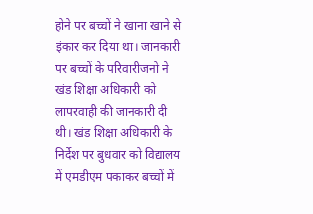होने पर बच्चों ने खाना खाने से इंकार कर दिया था। जानकारी पर बच्चों के परिवारीजनो ने खंड शिक्षा अधिकारी को लापरवाही की जानकारी दी थी। खंड शिक्षा अधिकारी के निर्देश पर बुधवार को विद्यालय में एमडीएम पकाकर बच्चों में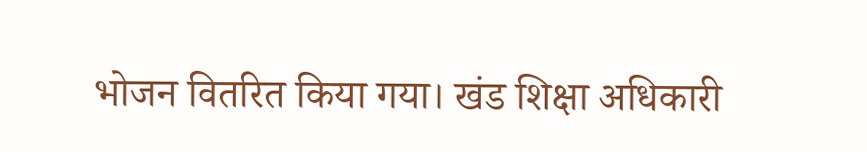भोजन वितरित किया गया। खंड शिक्षा अधिकारी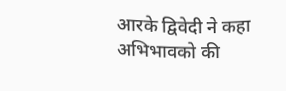आरके द्विवेदी ने कहा अभिभावको की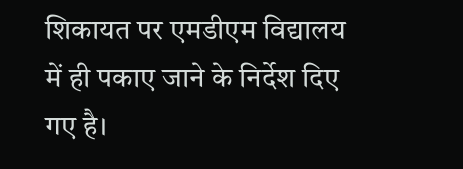शिकायत पर एमडीएम विद्यालय में ही पकाए जाने के निर्देश दिए गए है।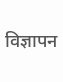विज्ञापन